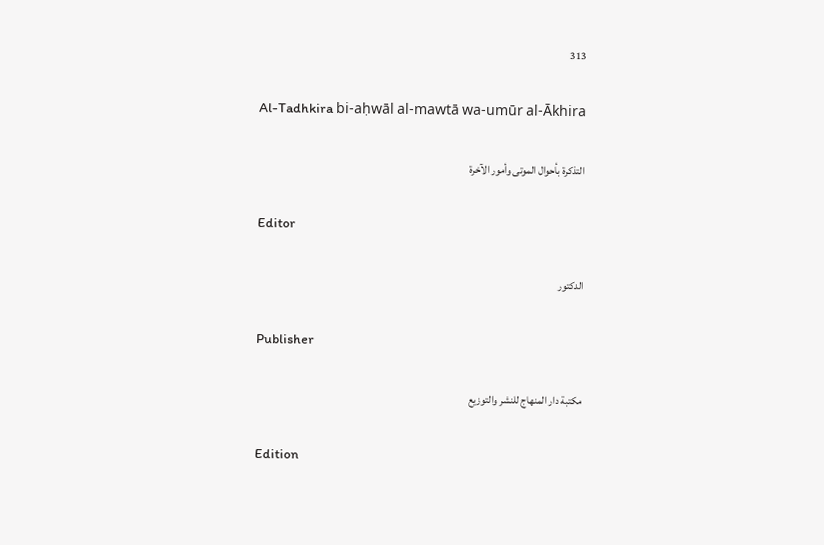313

Al-Tadhkira bi-aḥwāl al-mawtā wa-umūr al-Ākhira

التذكرة بأحوال الموتى وأمور الآخرة

Editor

الدكتور

Publisher

مكتبة دار المنهاج للنشر والتوزيع

Edition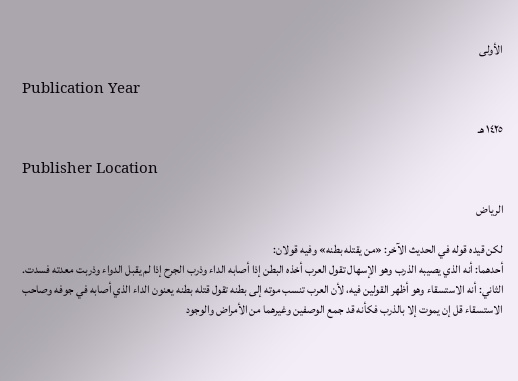الأولى

Publication Year

١٤٢٥ هـ

Publisher Location

الرياض

لكن قيده قوله في الحديث الآخر: «من يقتله بطنه» وفيه قولان:
أحدهما: أنه الذي يصيبه الذرب وهو الإسهال تقول العرب أخذه البطن إذا أصابه الداء وذرب الجرح إذا لم يقبل الدواء وذربت معدته فسدت.
الثاني: أنه الاستسقاء وهو أظهر القولين فيه، لأن العرب تنسب موته إلى بطنه تقول قتله بطنه يعنون الداء الذي أصابه في جوفه وصاحب الاستسقاء قل إن يموت إلا بالذرب فكأنه قد جمع الوصفين وغيرهما من الأمراض والوجود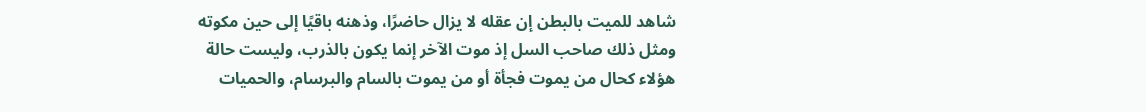شاهد للميت بالبطن إن عقله لا يزال حاضرًا، وذهنه باقيًا إلى حين مكوته ومثل ذلك صاحب السل إذ موت الآخر إنما يكون بالذرب، وليست حالة هؤلاء كحال من يموت فجأة أو من يموت بالسام والبرسام، والحميات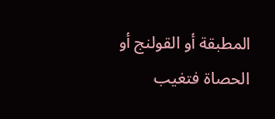المطبقة أو القولنج أو الحصاة فتغيب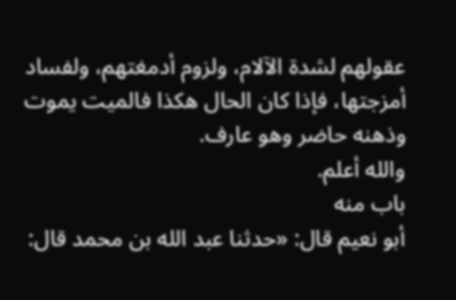عقولهم لشدة الآلام، ولزوم أدمغتهم، ولفساد أمزجتها، فإذا كان الحال هكذا فالميت يموت وذهنه حاضر وهو عارف.
والله أعلم.
باب منه
أبو نعيم قال: «حدثنا عبد الله بن محمد قال: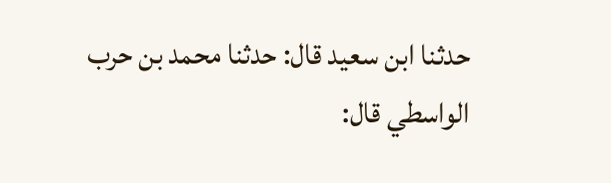حدثنا ابن سعيد قال: حدثنا محمد بن حرب الواسطي قال: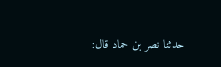حدثنا نصر بن حماد قال: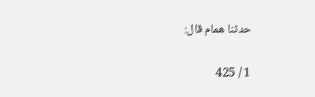حدثنا همام قال:

1 / 425